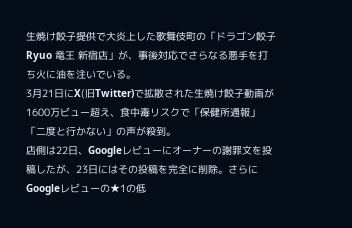生焼け餃子提供で大炎上した歌舞伎町の「ドラゴン餃子 Ryuo 竜王 新宿店」が、事後対応でさらなる悪手を打ち火に油を注いでいる。
3月21日にX(旧Twitter)で拡散された生焼け餃子動画が1600万ビュー超え、食中毒リスクで「保健所通報」「二度と行かない」の声が殺到。
店側は22日、Googleレビューにオーナーの謝罪文を投稿したが、23日にはその投稿を完全に削除。さらにGoogleレビューの★1の低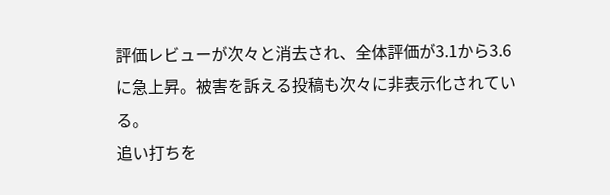評価レビューが次々と消去され、全体評価が3.1から3.6に急上昇。被害を訴える投稿も次々に非表示化されている。
追い打ちを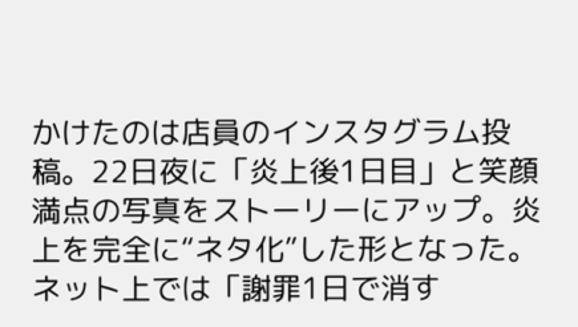かけたのは店員のインスタグラム投稿。22日夜に「炎上後1日目」と笑顔満点の写真をストーリーにアップ。炎上を完全に“ネタ化”した形となった。
ネット上では「謝罪1日で消す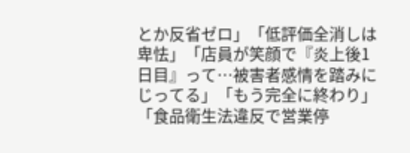とか反省ゼロ」「低評価全消しは卑怯」「店員が笑顔で『炎上後1日目』って…被害者感情を踏みにじってる」「もう完全に終わり」「食品衛生法違反で営業停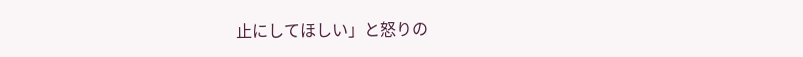止にしてほしい」と怒りの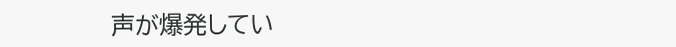声が爆発してい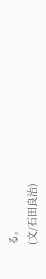る。
(文/石田良治)